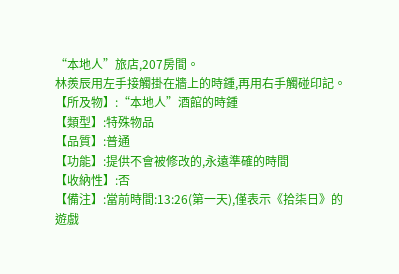“本地人”旅店,207房間。
林羨辰用左手接觸掛在牆上的時鍾,再用右手觸碰印記。
【所及物】:“本地人”酒館的時鍾
【類型】:特殊物品
【品質】:普通
【功能】:提供不會被修改的,永遠準確的時間
【收納性】:否
【備注】:當前時間:13:26(第一天),僅表示《拾柒日》的遊戲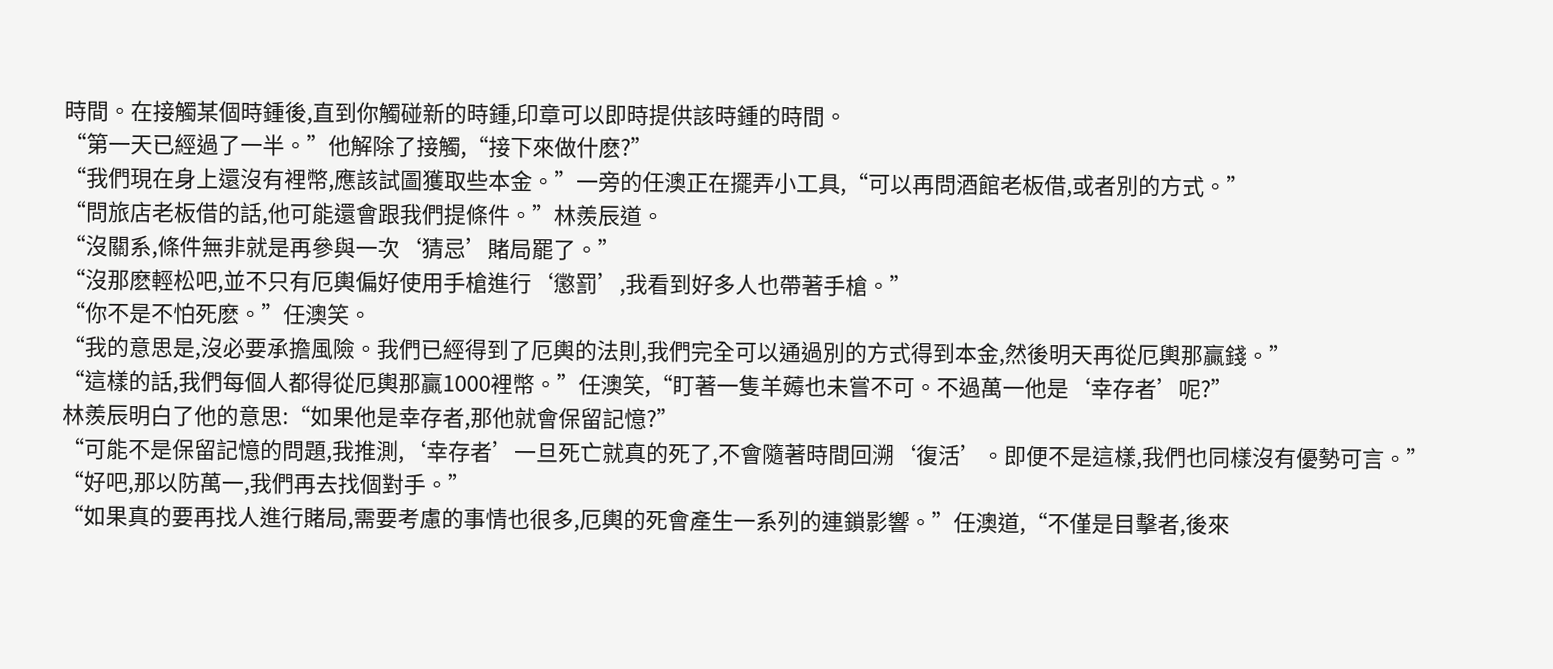時間。在接觸某個時鍾後,直到你觸碰新的時鍾,印章可以即時提供該時鍾的時間。
“第一天已經過了一半。”他解除了接觸,“接下來做什麽?”
“我們現在身上還沒有裡幣,應該試圖獲取些本金。”一旁的任澳正在擺弄小工具,“可以再問酒館老板借,或者別的方式。”
“問旅店老板借的話,他可能還會跟我們提條件。”林羨辰道。
“沒關系,條件無非就是再參與一次‘猜忌’賭局罷了。”
“沒那麽輕松吧,並不只有厄輿偏好使用手槍進行‘懲罰’,我看到好多人也帶著手槍。”
“你不是不怕死麽。”任澳笑。
“我的意思是,沒必要承擔風險。我們已經得到了厄輿的法則,我們完全可以通過別的方式得到本金,然後明天再從厄輿那贏錢。”
“這樣的話,我們每個人都得從厄輿那贏1000裡幣。”任澳笑,“盯著一隻羊薅也未嘗不可。不過萬一他是‘幸存者’呢?”
林羨辰明白了他的意思:“如果他是幸存者,那他就會保留記憶?”
“可能不是保留記憶的問題,我推測,‘幸存者’一旦死亡就真的死了,不會隨著時間回溯‘復活’。即便不是這樣,我們也同樣沒有優勢可言。”
“好吧,那以防萬一,我們再去找個對手。”
“如果真的要再找人進行賭局,需要考慮的事情也很多,厄輿的死會產生一系列的連鎖影響。”任澳道,“不僅是目擊者,後來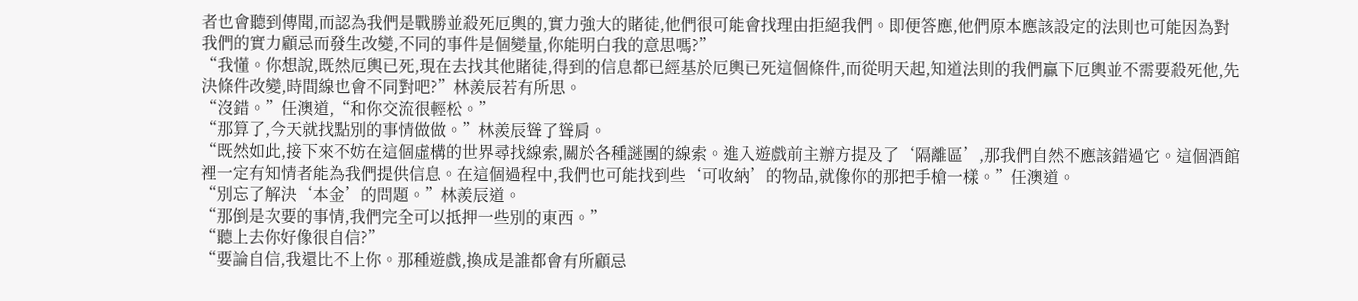者也會聽到傳聞,而認為我們是戰勝並殺死厄輿的,實力強大的賭徒,他們很可能會找理由拒絕我們。即便答應,他們原本應該設定的法則也可能因為對我們的實力顧忌而發生改變,不同的事件是個變量,你能明白我的意思嗎?”
“我懂。你想說,既然厄輿已死,現在去找其他賭徒,得到的信息都已經基於厄輿已死這個條件,而從明天起,知道法則的我們贏下厄輿並不需要殺死他,先決條件改變,時間線也會不同對吧?”林羨辰若有所思。
“沒錯。”任澳道,“和你交流很輕松。”
“那算了,今天就找點別的事情做做。”林羨辰聳了聳肩。
“既然如此,接下來不妨在這個虛構的世界尋找線索,關於各種謎團的線索。進入遊戲前主辦方提及了‘隔離區’,那我們自然不應該錯過它。這個酒館裡一定有知情者能為我們提供信息。在這個過程中,我們也可能找到些‘可收納’的物品,就像你的那把手槍一樣。”任澳道。
“別忘了解決‘本金’的問題。”林羨辰道。
“那倒是次要的事情,我們完全可以抵押一些別的東西。”
“聽上去你好像很自信?”
“要論自信,我還比不上你。那種遊戲,換成是誰都會有所顧忌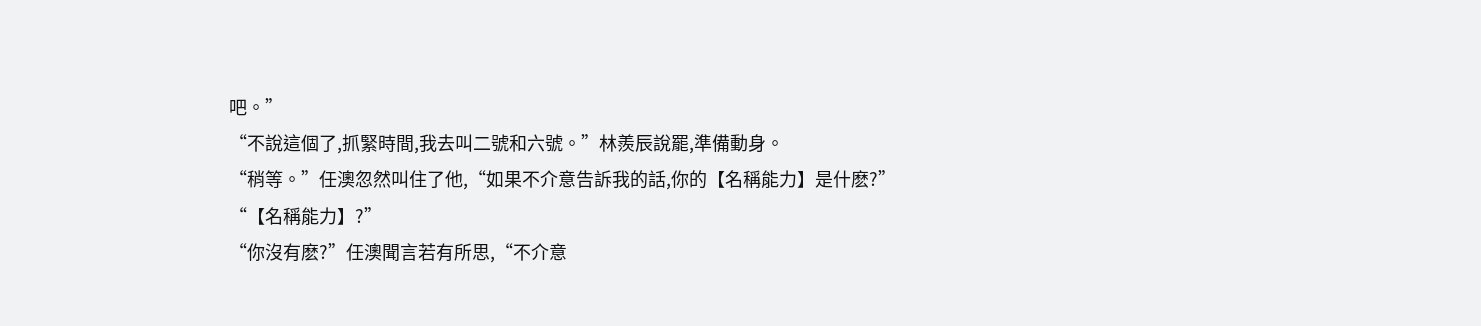吧。”
“不說這個了,抓緊時間,我去叫二號和六號。”林羨辰說罷,準備動身。
“稍等。”任澳忽然叫住了他,“如果不介意告訴我的話,你的【名稱能力】是什麽?”
“【名稱能力】?”
“你沒有麽?”任澳聞言若有所思,“不介意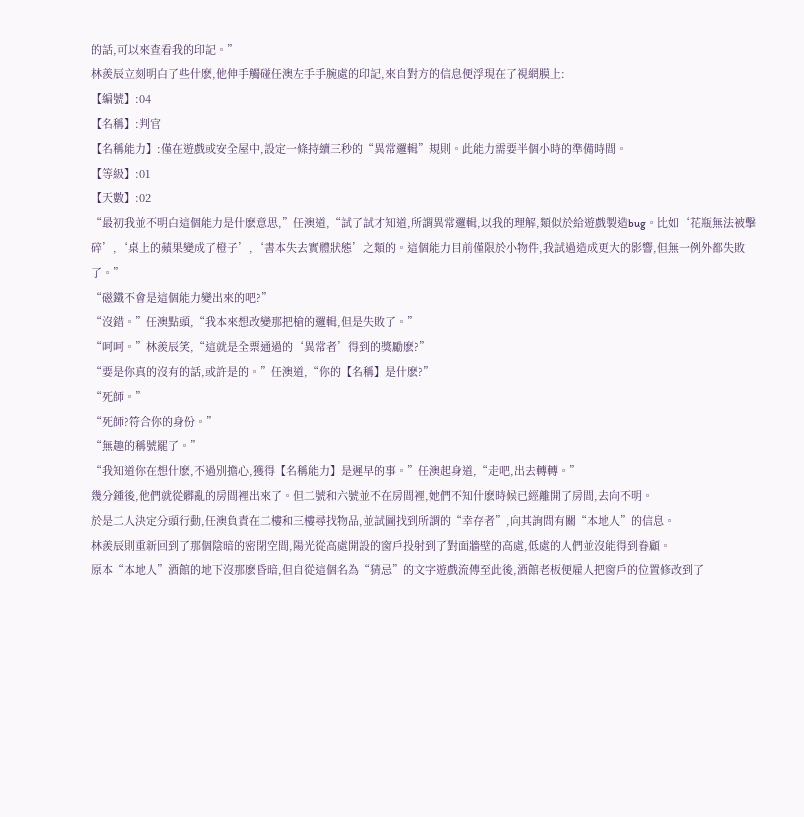的話,可以來查看我的印記。”
林羨辰立刻明白了些什麽,他伸手觸碰任澳左手手腕處的印記,來自對方的信息便浮現在了視網膜上:
【編號】:04
【名稱】:判官
【名稱能力】:僅在遊戲或安全屋中,設定一條持續三秒的“異常邏輯”規則。此能力需要半個小時的準備時間。
【等級】:01
【天數】:02
“最初我並不明白這個能力是什麽意思,”任澳道,“試了試才知道,所謂異常邏輯,以我的理解,類似於給遊戲製造bug。比如‘花瓶無法被擊碎’,‘桌上的蘋果變成了橙子’,‘書本失去實體狀態’之類的。這個能力目前僅限於小物件,我試過造成更大的影響,但無一例外都失敗了。”
“磁鐵不會是這個能力變出來的吧?”
“沒錯。”任澳點頭,“我本來想改變那把槍的邏輯,但是失敗了。”
“呵呵。”林羨辰笑,“這就是全票通過的‘異常者’得到的獎勵麽?”
“要是你真的沒有的話,或許是的。”任澳道,“你的【名稱】是什麽?”
“死師。”
“死師?符合你的身份。”
“無趣的稱號罷了。”
“我知道你在想什麽,不過別擔心,獲得【名稱能力】是遲早的事。”任澳起身道,“走吧,出去轉轉。”
幾分鍾後,他們就從髒亂的房間裡出來了。但二號和六號並不在房間裡,她們不知什麽時候已經離開了房間,去向不明。
於是二人決定分頭行動,任澳負責在二樓和三樓尋找物品,並試圖找到所謂的“幸存者”,向其詢問有關“本地人”的信息。
林羨辰則重新回到了那個陰暗的密閉空間,陽光從高處開設的窗戶投射到了對面牆壁的高處,低處的人們並沒能得到眷顧。
原本“本地人”酒館的地下沒那麽昏暗,但自從這個名為“猜忌”的文字遊戲流傳至此後,酒館老板便雇人把窗戶的位置修改到了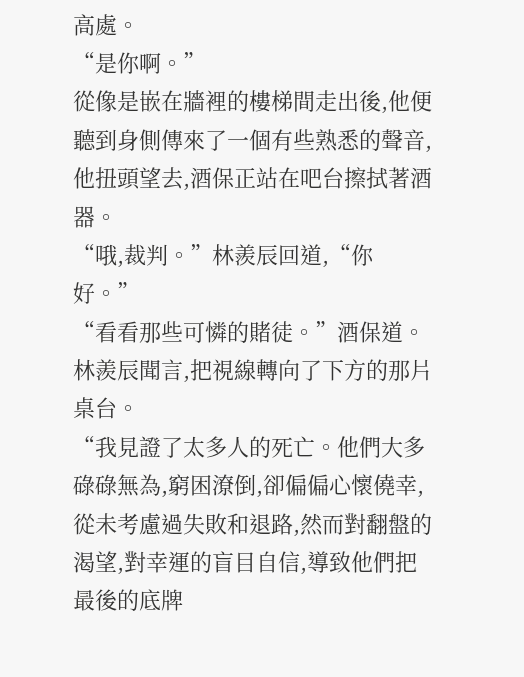高處。
“是你啊。”
從像是嵌在牆裡的樓梯間走出後,他便聽到身側傳來了一個有些熟悉的聲音,他扭頭望去,酒保正站在吧台擦拭著酒器。
“哦,裁判。”林羨辰回道,“你好。”
“看看那些可憐的賭徒。”酒保道。
林羨辰聞言,把視線轉向了下方的那片桌台。
“我見證了太多人的死亡。他們大多碌碌無為,窮困潦倒,卻偏偏心懷僥幸,從未考慮過失敗和退路,然而對翻盤的渴望,對幸運的盲目自信,導致他們把最後的底牌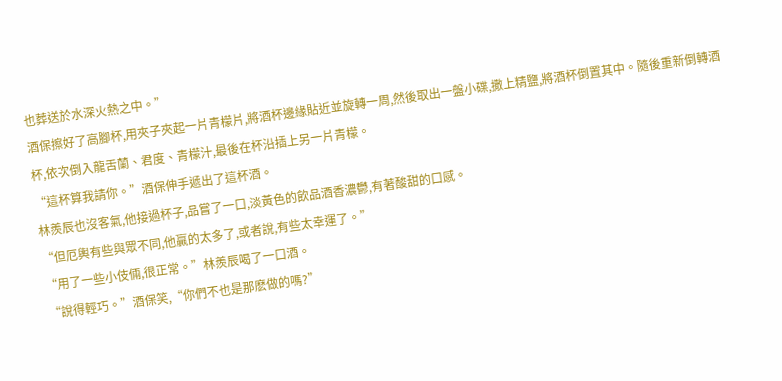也葬送於水深火熱之中。”
酒保擦好了高腳杯,用夾子夾起一片青檬片,將酒杯邊緣貼近並旋轉一周,然後取出一盤小碟,撒上精鹽,將酒杯倒置其中。隨後重新倒轉酒杯,依次倒入龍舌蘭、君度、青檬汁,最後在杯沿插上另一片青檬。
“這杯算我請你。”酒保伸手遞出了這杯酒。
林羨辰也沒客氣,他接過杯子,品嘗了一口,淡黃色的飲品酒香濃鬱,有著酸甜的口感。
“但厄輿有些與眾不同,他贏的太多了,或者說,有些太幸運了。”
“用了一些小伎倆,很正常。”林羨辰喝了一口酒。
“說得輕巧。”酒保笑,“你們不也是那麽做的嗎?”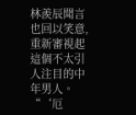林羨辰聞言也回以笑意,重新審視起這個不太引人注目的中年男人。
“‘厄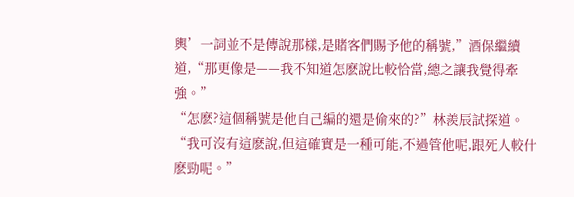輿’一詞並不是傳說那樣,是賭客們賜予他的稱號,”酒保繼續道,“那更像是——我不知道怎麽說比較恰當,總之讓我覺得牽強。”
“怎麽?這個稱號是他自己編的還是偷來的?”林羨辰試探道。
“我可沒有這麽說,但這確實是一種可能,不過管他呢,跟死人較什麽勁呢。”